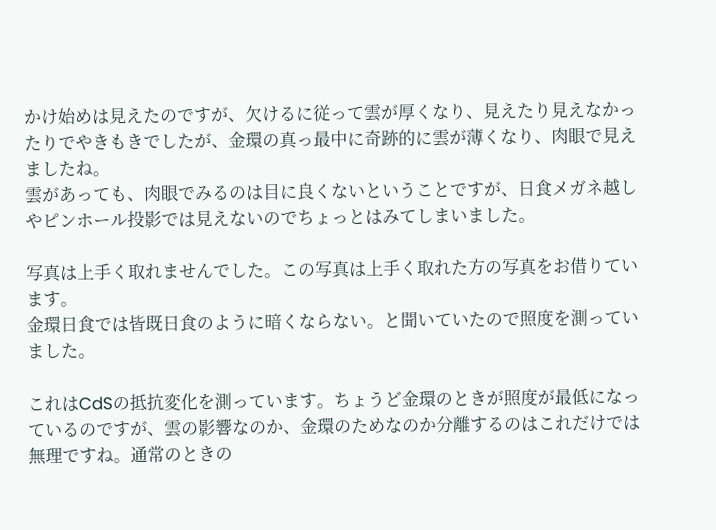かけ始めは見えたのですが、欠けるに従って雲が厚くなり、見えたり見えなかったりでやきもきでしたが、金環の真っ最中に奇跡的に雲が薄くなり、肉眼で見えましたね。
雲があっても、肉眼でみるのは目に良くないということですが、日食メガネ越しやピンホール投影では見えないのでちょっとはみてしまいました。

写真は上手く取れませんでした。この写真は上手く取れた方の写真をお借りています。
金環日食では皆既日食のように暗くならない。と聞いていたので照度を測っていました。

これはCdSの抵抗変化を測っています。ちょうど金環のときが照度が最低になっているのですが、雲の影響なのか、金環のためなのか分離するのはこれだけでは無理ですね。通常のときの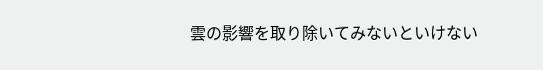雲の影響を取り除いてみないといけない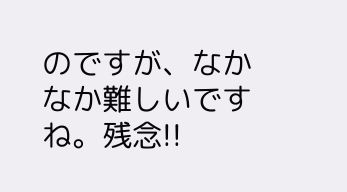のですが、なかなか難しいですね。残念!!